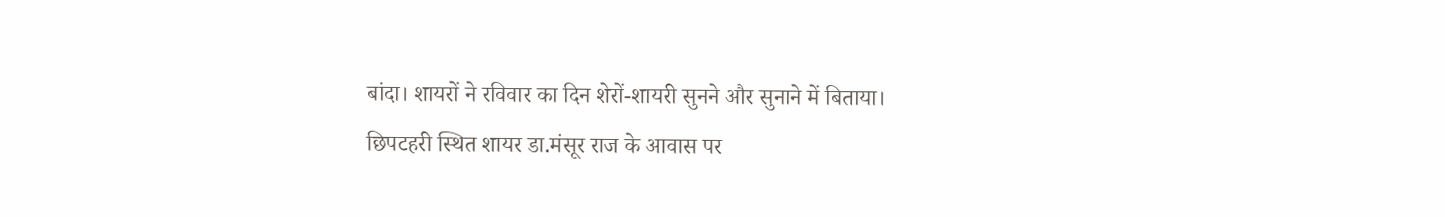बांदा। शायरों ने रविवार का दिन शेरों-शायरी सुनने और सुनाने में बिताया। छिपटहरी स्थित शायर डा.मंसूर राज के आवास पर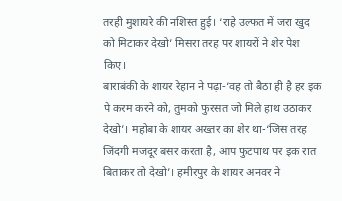तरही मुशायरे की नशिस्त हुई। ‘राहे उल्फत में जरा खुद को मिटाकर देखो’ मिसरा तरह पर शायरों ने शेर पेश किए।
बाराबंकी के शायर रेहान ने पढ़ा-‘वह तो बैठा ही है हर इक पे करम करने को, तुमको फुरसत जो मिले हाथ उठाकर देखो’। महोबा के शायर अख्तर का शेर था-‘जिस तरह जिंदगी मजदूर बसर करता है, आप फुटपाथ पर इक रात बिताकर तो देखो’। हमीरपुर के शायर अनवर ने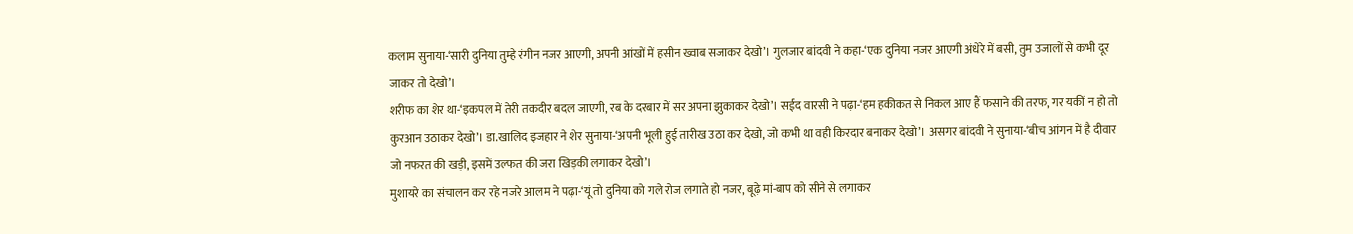कलाम सुनाया-‘सारी दुनिया तुम्हे रंगीन नजर आएगी, अपनी आंखों में हसीन ख्वाब सजाकर देखो’। गुलजार बांदवी ने कहा-‘एक दुनिया नजर आएगी अंधेरे में बसी, तुम उजालों से कभी दूर जाकर तो देखो’।
शरीफ का शेर था-‘इकपल में तेरी तकदीर बदल जाएगी, रब के दरबार में सर अपना झुकाकर देखो’। सईद वारसी ने पढ़ा-‘हम हकीकत से निकल आए हैं फसाने की तरफ, गर यकीं न हो तो कुरआन उठाकर देखो’। डा.खालिद इजहार ने शेर सुनाया-‘अपनी भूली हुई तारीख उठा कर देखो, जो कभी था वही किरदार बनाकर देखो’। असगर बांदवी ने सुनाया-‘बीच आंगन में है दीवार जो नफरत की खड़ी, इसमें उल्फत की जरा खिड़की लगाकर देखो’।
मुशायरे का संचालन कर रहे नजरे आलम ने पढ़ा-‘यूं तो दुनिया को गले रोज लगाते हो नजर, बूढ़े मां-बाप को सीने से लगाकर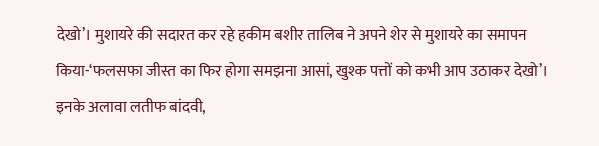देखो’। मुशायरे की सदारत कर रहे हकीम बशीर तालिब ने अपने शेर से मुशायरे का समापन किया-‘फलसफा जीस्त का फिर होगा समझना आसां, खुश्क पत्तों को कभी आप उठाकर देखो’। इनके अलावा लतीफ बांदवी,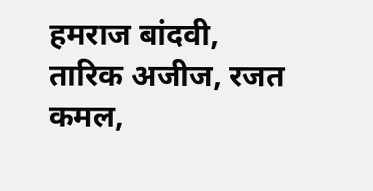हमराज बांदवी, तारिक अजीज, रजत कमल,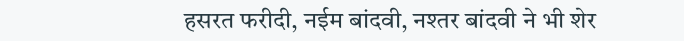हसरत फरीदी, नईम बांदवी, नश्तर बांदवी ने भी शेर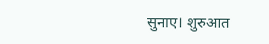सुनाए। शुरुआत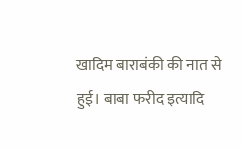खादिम बाराबंकी की नात से हुई। बाबा फरीद इत्यादि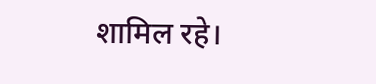शामिल रहे।